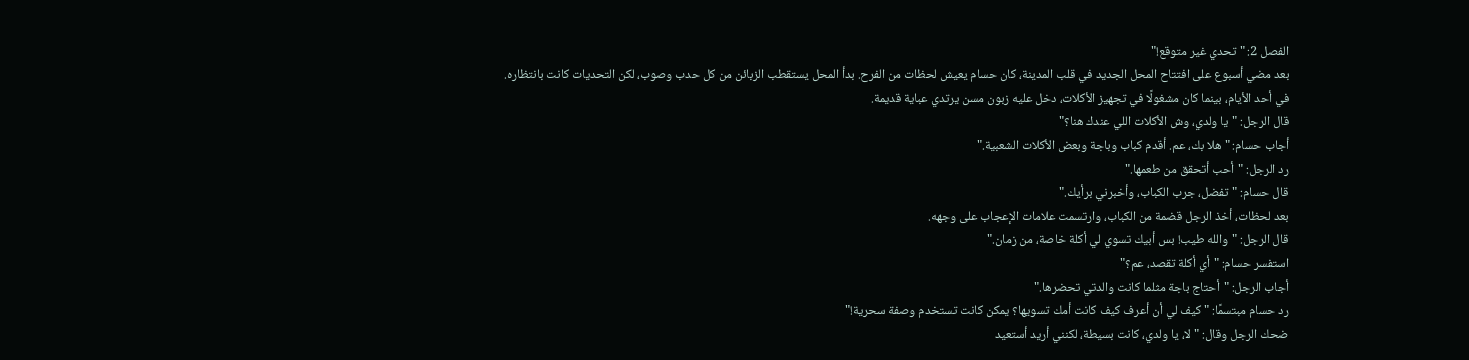الفصل 2: "تحدي غير متوقع!"
بعد مضي أسبوع على افتتاح المحل الجديد في قلب المدينة، كان حسام يعيش لحظات من الفرح. بدأ المحل يستقطب الزبائن من كل حدب وصوب، لكن التحديات كانت بانتظاره.
في أحد الأيام، بينما كان مشغولًا في تجهيز الأكلات، دخل عليه زبون مسن يرتدي عباية قديمة.
قال الرجل: "يا ولدي، وش الأكلات اللي عندك هنا؟"
أجاب حسام: "هلا بك، عم. أقدم كباب وباجة وبعض الأكلات الشعبية."
رد الرجل: "أحب أتحقق من طعمها."
قال حسام: "تفضل، جرب الكباب، وأخبرني برأيك."
بعد لحظات، أخذ الرجل قضمة من الكباب، وارتسمت علامات الإعجاب على وجهه.
قال الرجل: "والله طيب! بس أبيك تسوي لي أكلة خاصة، من زمان."
استفسر حسام: "أي أكلة تقصد، عم؟"
أجاب الرجل: "أحتاج باجة مثلما كانت والدتي تحضرها."
رد حسام مبتسمًا: "كيف لي أن أعرف كيف كانت أمك تسويها؟ يمكن كانت تستخدم وصفة سحرية!"
ضحك الرجل وقال: "لا، يا ولدي، كانت بسيطة، لكنني أريد أستعيد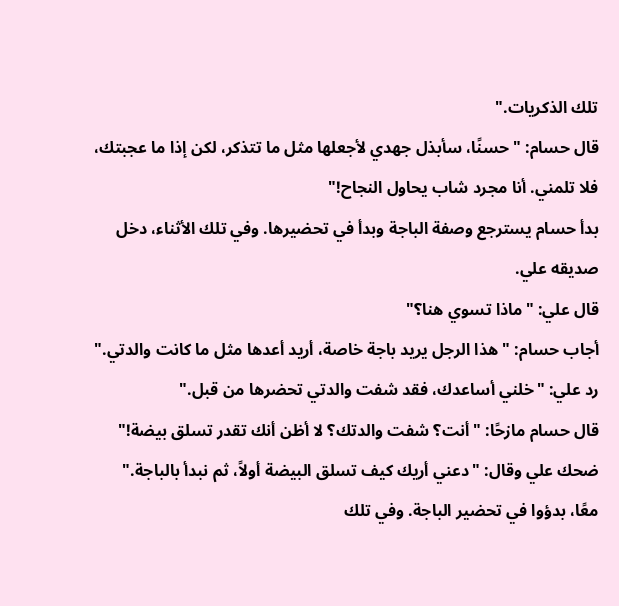تلك الذكريات."
قال حسام: "حسنًا، سأبذل جهدي لأجعلها مثل ما تتذكر، لكن إذا ما عجبتك، فلا تلمني. أنا مجرد شاب يحاول النجاح!"
بدأ حسام يسترجع وصفة الباجة وبدأ في تحضيرها. وفي تلك الأثناء، دخل صديقه علي.
قال علي: "ماذا تسوي هنا؟"
أجاب حسام: "هذا الرجل يريد باجة خاصة، أريد أعدها مثل ما كانت والدتي."
رد علي: "خلني أساعدك، فقد شفت والدتي تحضرها من قبل."
قال حسام مازحًا: "أنت؟ شفت والدتك؟ لا أظن أنك تقدر تسلق بيضة!"
ضحك علي وقال: "دعني أريك كيف تسلق البيضة أولاً، ثم نبدأ بالباجة."
معًا، بدؤوا في تحضير الباجة. وفي تلك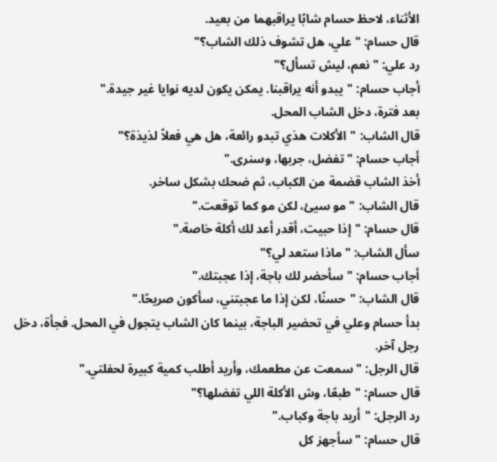الأثناء، لاحظ حسام شابًا يراقبهما من بعيد.
قال حسام: "علي، هل تشوف ذلك الشاب؟"
رد علي: "نعم، ليش تسأل؟"
أجاب حسام: "يبدو أنه يراقبنا. يمكن يكون لديه نوايا غير جيدة."
بعد فترة، دخل الشاب المحل.
قال الشاب: "الأكلات هذي تبدو رائعة، هل هي فعلاً لذيذة؟"
أجاب حسام: "تفضل، جربها، وسنرى."
أخذ الشاب قضمة من الكباب، ثم ضحك بشكل ساخر.
قال الشاب: "مو سيئ، لكن مو كما توقعت."
قال حسام: "إذا حبيت، أقدر أعد لك أكلة خاصة."
سأل الشاب: "ماذا ستعد لي؟"
أجاب حسام: "سأحضر لك باجة، إذا عجبتك."
قال الشاب: "حسنًا، لكن إذا ما عجبتني، سأكون صريحًا."
بدأ حسام وعلي في تحضير الباجة، بينما كان الشاب يتجول في المحل. فجأة، دخل رجل آخر.
قال الرجل: "سمعت عن مطعمك، وأريد أطلب كمية كبيرة لحفلتي."
قال حسام: "طبعًا، وش الأكلة اللي تفضلها؟"
رد الرجل: "أريد باجة وكباب."
قال حسام: "سأجهز كل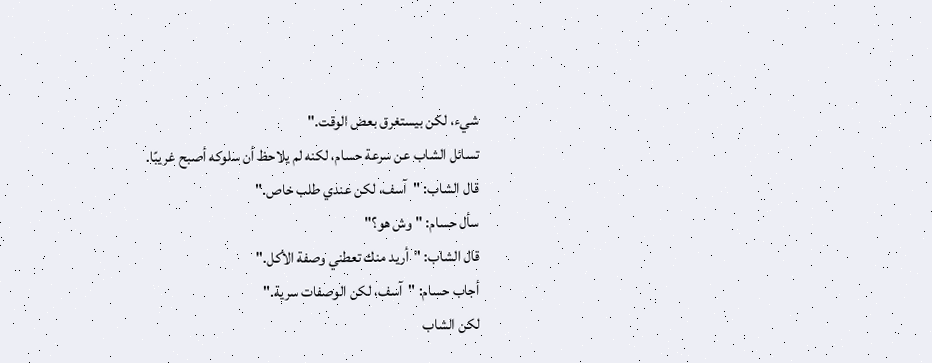شيء، لكن بيستغرق بعض الوقت."
تسائل الشاب عن سرعة حسام، لكنه لم يلاحظ أن سلوكه أصبح غريبًا.
قال الشاب: "آسف، لكن عندي طلب خاص."
سأل حسام: "وش هو؟"
قال الشاب: "أريد منك تعطني وصفة الأكل."
أجاب حسام: "آسف، لكن الوصفات سرية."
لكن الشاب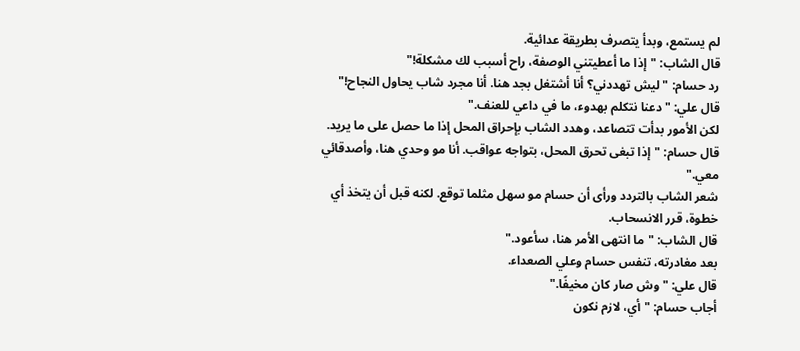لم يستمع، وبدأ يتصرف بطريقة عدائية.
قال الشاب: "إذا ما أعطيتني الوصفة، راح أسبب لك مشكلة!"
رد حسام: "ليش تهددني؟ أنا أشتغل بجد هنا. أنا مجرد شاب يحاول النجاح!"
قال علي: "دعنا نتكلم بهدوء، ما في داعي للعنف."
لكن الأمور بدأت تتصاعد، وهدد الشاب بإحراق المحل إذا ما حصل على ما يريد.
قال حسام: "إذا تبغى تحرق المحل، بتواجه عواقب. أنا مو وحدي هنا، وأصدقائي معي."
شعر الشاب بالتردد ورأى أن حسام مو سهل مثلما توقع. لكنه قبل أن يتخذ أي خطوة، قرر الانسحاب.
قال الشاب: "ما انتهى الأمر هنا، سأعود."
بعد مغادرته، تنفس حسام وعلي الصعداء.
قال علي: "وش صار كان مخيفًا."
أجاب حسام: "أي، لازم نكون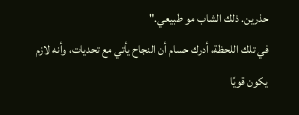حذرين. ذلك الشاب مو طبيعي."
في تلك اللحظة، أدرك حسام أن النجاح يأتي مع تحديات، وأنه لازم يكون قويًا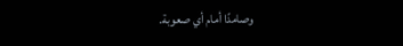وصامدًا أمام أي صعوبة.